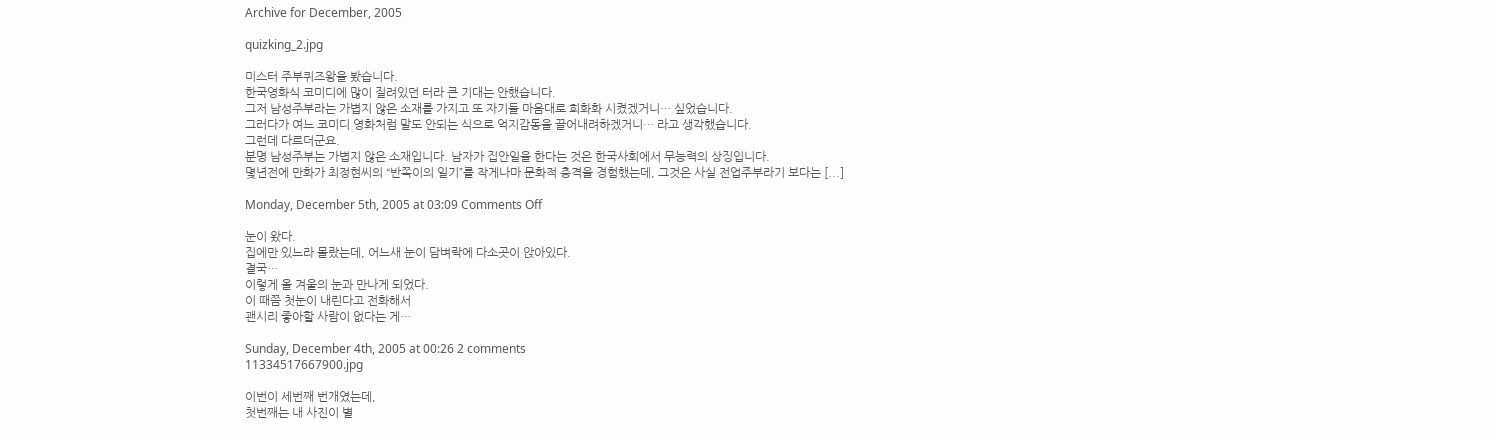Archive for December, 2005

quizking_2.jpg

미스터 주부퀴즈왕을 봤습니다.
한국영화식 코미디에 많이 질려있던 터라 큰 기대는 안했습니다.
그저 남성주부라는 가볍지 않은 소재를 가지고 또 자기들 마음대로 희화화 시켰겠거니… 싶었습니다.
그러다가 여느 코미디 영화처럼 말도 안되는 식으로 억지감동을 끌어내려하겠거니… 라고 생각했습니다.
그런데 다르더군요.
분명 남성주부는 가볍지 않은 소재입니다. 남자가 집안일을 한다는 것은 한국사회에서 무능력의 상징입니다.
몇년전에 만화가 최정현씨의 “반쪽이의 일기”를 작게나마 문화적 충격을 경험했는데, 그것은 사실 전업주부라기 보다는 [...]

Monday, December 5th, 2005 at 03:09 Comments Off

눈이 왔다.
집에만 있느라 몰랐는데, 어느새 눈이 담벼락에 다소곳이 앉아있다.
결국…
이렇게 올 겨울의 눈과 만나게 되었다.
이 때쯤 첫눈이 내린다고 전화해서
괜시리 좋아할 사람이 없다는 게…

Sunday, December 4th, 2005 at 00:26 2 comments
11334517667900.jpg

이번이 세번째 번개였는데,
첫번째는 내 사진이 별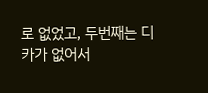로 없었고, 두번째는 디카가 없어서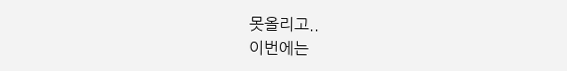못올리고..
이번에는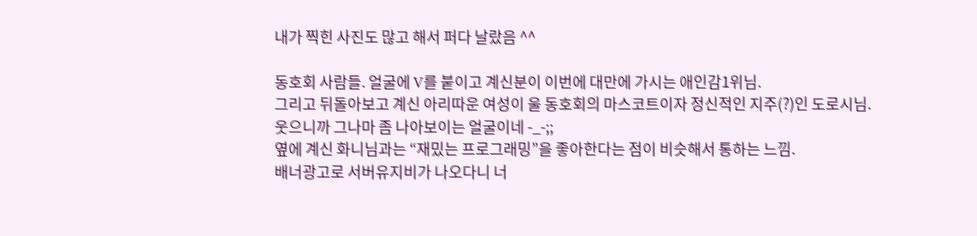내가 찍힌 사진도 많고 해서 퍼다 날랐음 ^^

동호회 사람들. 얼굴에 V를 붙이고 계신분이 이번에 대만에 가시는 애인감1위님.
그리고 뒤돌아보고 계신 아리따운 여성이 울 동호회의 마스코트이자 정신적인 지주(?)인 도로시님.
웃으니까 그나마 좀 나아보이는 얼굴이네 -_-;;
옆에 계신 화니님과는 “재밌는 프로그래밍”을 좋아한다는 점이 비슷해서 통하는 느낌.
배너광고로 서버유지비가 나오다니 너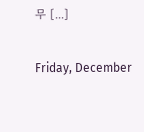무 [...]

Friday, December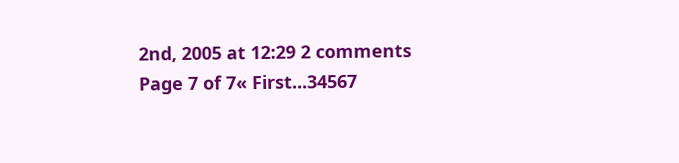2nd, 2005 at 12:29 2 comments
Page 7 of 7« First...34567